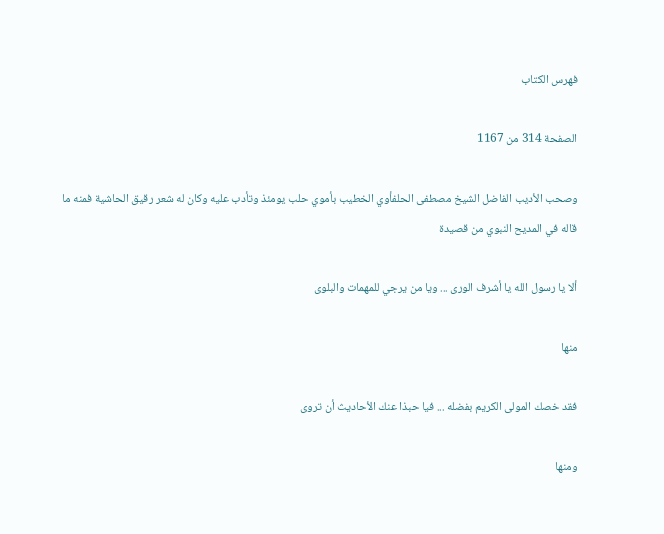فهرس الكتاب

الصفحة 314 من 1167

وصحب الأديب الفاضل الشيخ مصطفى الحلفأوي الخطيب بأموي حلب يومئذ وتأدب عليه وكان له شعر رقيق الحاشية فمنه ما قاله في المديح النبوي من قصيدة

ألا يا رسول الله يا أشرف الورى ... ويا من يرجي للمهمات والبلوى

منها

فقد خصك المولى الكريم بفضله ... فيا حبذا عنك الأحاديث أن تروى

ومنها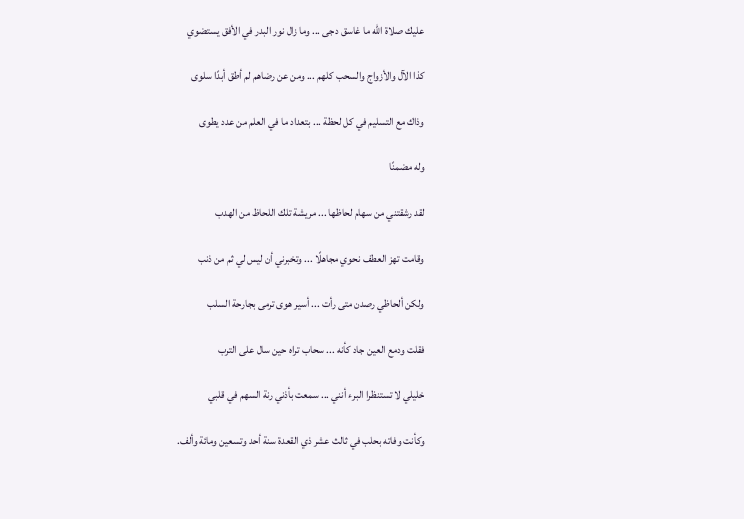عليك صلاة الله ما غاسق دجى ... وما زال نور البدر في الأفق يستضوي

كذا الآل والأزواج والسحب كلهم ... ومن عن رضاهم لم أطق أبدًا سلوى

وذاك مع التسليم في كل لحظة ... بتعداد ما في العلم من عدد يطوى

وله مضمنًا

لقد رشقتني من سهام لحاظها ... مريشة تلك اللحاظ من الهدب

وقامت تهز العطف نحوي مجاهلًا ... وتخبرني أن ليس لي ثم من ذنب

ولكن ألحاظي رصدن متى رأت ... أسير هوى ترمى بجارحة السلب

فقلت ودمع العين جاد كأنه ... سحاب تراه حين سال على الترب

خليلي لا تستنظرا البرء أنني ... سمعت بأذني رنة السهم في قلبي

وكأنت وفاته بحلب في ثالث عشر ذي القعدة سنة أحد وتسعين ومائة وألف.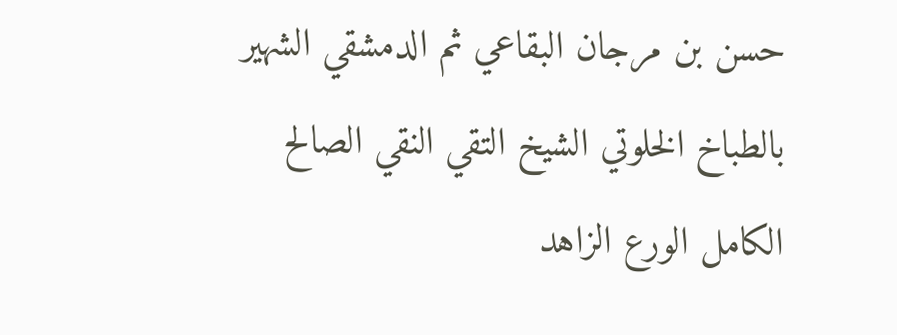حسن بن مرجان البقاعي ثم الدمشقي الشهير بالطباخ الخلوتي الشيخ التقي النقي الصالح الكامل الورع الزاهد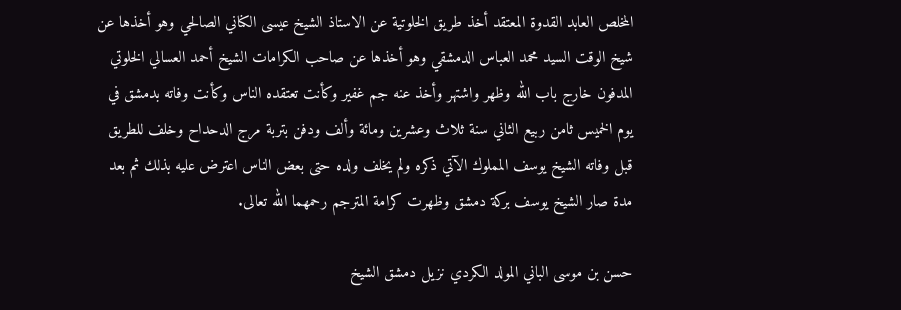المخلص العابد القدوة المعتقد أخذ طريق الخلوتية عن الاستاذ الشيخ عيسى الكناني الصالحي وهو أخذها عن شيخ الوقت السيد محمد العباس الدمشقي وهو أخذها عن صاحب الكرامات الشيخ أحمد العسالي الخلوتي المدفون خارج باب الله وظهر واشتهر وأخذ عنه جم غفير وكأنت تعتقده الناس وكأنت وفاته بدمشق في يوم الخميس ثامن ربيع الثاني سنة ثلاث وعشرين ومائة وألف ودفن بتربة مرج الدحداح وخلف للطريق قبل وفاته الشيخ يوسف المملوك الآتي ذكره ولم يخلف ولده حتى بعض الناس اعترض عليه بذلك ثم بعد مدة صار الشيخ يوسف بركة دمشق وظهرت كرامة المترجم رحمهما الله تعالى.

حسن بن موسى الباني المولد الكردي نزيل دمشق الشيخ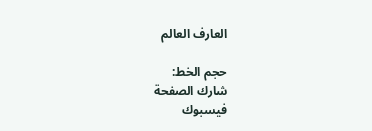العارف العالم

حجم الخط:
شارك الصفحة
فيسبوك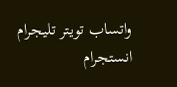واتساب تويتر تليجرام انستجرام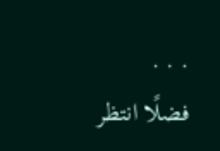. . .
فضلًا انتظر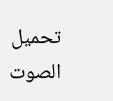تحميل الصوت